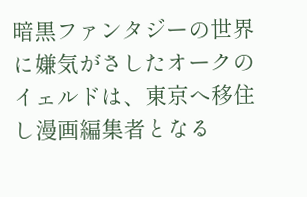暗黒ファンタジーの世界に嫌気がさしたオークのイェルドは、東京へ移住し漫画編集者となる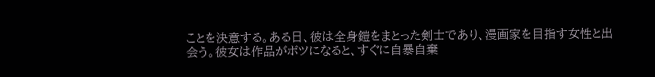ことを決意する。ある日、彼は全身鎧をまとった剣士であり、漫画家を目指す女性と出会う。彼女は作品がボツになると、すぐに自暴自棄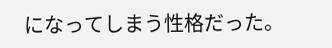になってしまう性格だった。